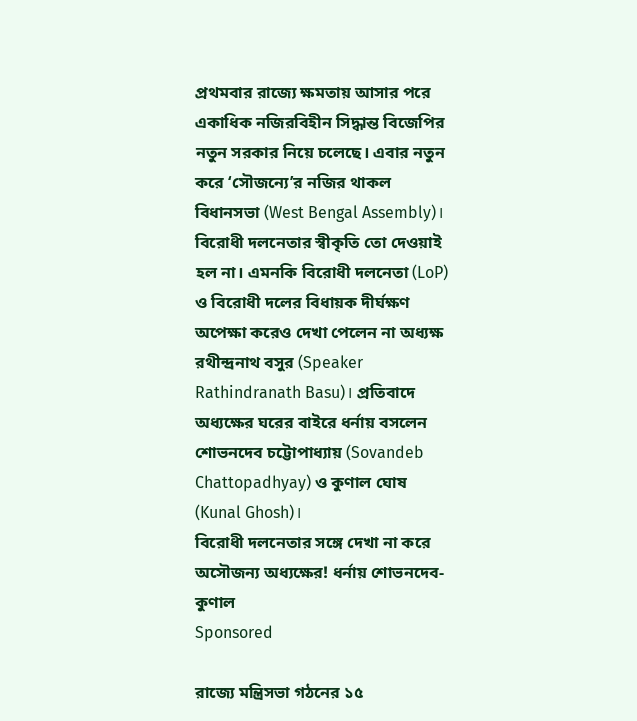প্রথমবার রাজ্যে ক্ষমতায় আসার পরে একাধিক নজিরবিহীন সিদ্ধান্ত বিজেপির নতুন সরকার নিয়ে চলেছে। এবার নতুন করে ‘সৌজন্যে’র নজির থাকল বিধানসভা (West Bengal Assembly)। বিরোধী দলনেতার স্বীকৃতি তো দেওয়াই হল না। এমনকি বিরোধী দলনেতা (LoP) ও বিরোধী দলের বিধায়ক দীর্ঘক্ষণ অপেক্ষা করেও দেখা পেলেন না অধ্যক্ষ রথীন্দ্রনাথ বসুর (Speaker Rathindranath Basu)। প্রতিবাদে অধ্যক্ষের ঘরের বাইরে ধর্নায় বসলেন শোভনদেব চট্টোপাধ্যায় (Sovandeb Chattopadhyay) ও কুণাল ঘোষ (Kunal Ghosh)।
বিরোধী দলনেতার সঙ্গে দেখা না করে অসৌজন্য অধ্যক্ষের! ধর্নায় শোভনদেব-কুণাল
Sponsored

রাজ্যে মন্ত্রিসভা গঠনের ১৫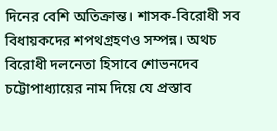দিনের বেশি অতিক্রান্ত। শাসক-বিরোধী সব বিধায়কদের শপথগ্রহণও সম্পন্ন। অথচ বিরোধী দলনেতা হিসাবে শোভনদেব চট্টোপাধ্যায়ের নাম দিয়ে যে প্রস্তাব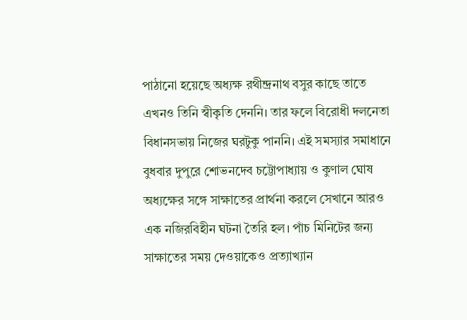পাঠানো হয়েছে অধ্যক্ষ রথীন্দ্রনাথ বসুর কাছে তাতে এখনও তিনি স্বীকৃতি দেননি। তার ফলে বিরোধী দলনেতা বিধানসভায় নিজের ঘরটুকু পাননি। এই সমস্যার সমাধানে বুধবার দুপুরে শোভনদেব চট্টোপাধ্যায় ও কুণাল ঘোষ অধ্যক্ষের সঙ্গে সাক্ষাতের প্রার্থনা করলে সেখানে আরও এক নজিরবিহীন ঘটনা তৈরি হল। পাঁচ মিনিটের জন্য সাক্ষাতের সময় দেওয়াকেও প্রত্যাখ্যান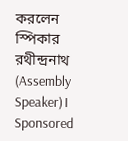করলেন স্পিকার রথীন্দ্রনাথ (Assembly Speaker)।
Sponsored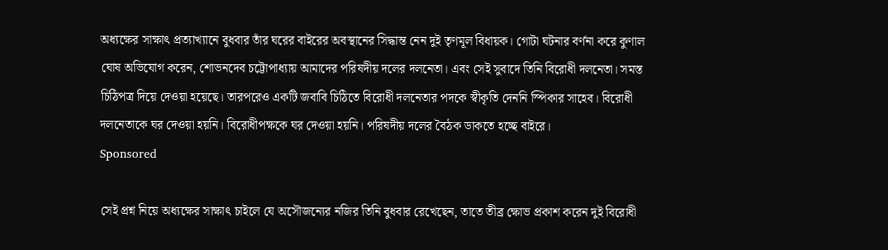অধ্যক্ষের সাক্ষাৎ প্রত্যাখ্যানে বুধবার তাঁর ঘরের বাইরের অবস্থানের সিদ্ধান্ত নেন দুই তৃণমূল বিধায়ক। গোটা ঘটনার বর্ণনা করে কুণাল ঘোষ অভিযোগ করেন, শোভনদেব চট্টোপাধ্যায় আমাদের পরিষদীয় দলের দলনেতা। এবং সেই সুবাদে তিনি বিরোধী দলনেতা। সমস্ত চিঠিপত্র দিয়ে দেওয়া হয়েছে। তারপরেও একটি জবাবি চিঠিতে বিরোধী দলনেতার পদকে স্বীকৃতি দেননি স্পিকার সাহেব। বিরোধী দলনেতাকে ঘর দেওয়া হয়নি। বিরোধীপক্ষকে ঘর দেওয়া হয়নি। পরিষদীয় দলের বৈঠক ডাকতে হচ্ছে বাইরে।
Sponsored

সেই প্রশ্ন নিয়ে অধ্যক্ষের সাক্ষাৎ চাইলে যে অসৌজন্যের নজির তিনি বুধবার রেখেছেন, তাতে তীব্র ক্ষোভ প্রকাশ করেন দুই বিরোধী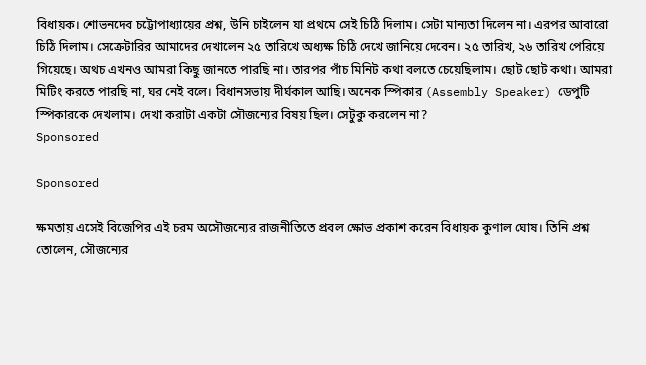বিধায়ক। শোভনদেব চট্টোপাধ্যায়ের প্রশ্ন, উনি চাইলেন যা প্রথমে সেই চিঠি দিলাম। সেটা মান্যতা দিলেন না। এরপর আবারো চিঠি দিলাম। সেক্রেটারির আমাদের দেখালেন ২৫ তারিখে অধ্যক্ষ চিঠি দেখে জানিয়ে দেবেন। ২৫ তারিখ, ২৬ তারিখ পেরিয়ে গিয়েছে। অথচ এখনও আমরা কিছু জানতে পারছি না। তারপর পাঁচ মিনিট কথা বলতে চেয়েছিলাম। ছোট ছোট কথা। আমরা মিটিং করতে পারছি না, ঘর নেই বলে। বিধানসভায় দীর্ঘকাল আছি। অনেক স্পিকার (Assembly Speaker) ডেপুটি স্পিকারকে দেখলাম। দেখা করাটা একটা সৌজন্যের বিষয় ছিল। সেটুকু করলেন না?
Sponsored

Sponsored

ক্ষমতায় এসেই বিজেপির এই চরম অসৌজন্যের রাজনীতিতে প্রবল ক্ষোভ প্রকাশ করেন বিধায়ক কুণাল ঘোষ। তিনি প্রশ্ন তোলেন, সৌজন্যের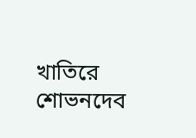খাতিরে শোভনদেব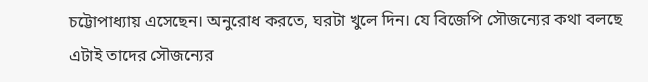চট্টোপাধ্যায় এসেছেন। অনুরোধ করতে, ঘরটা খুলে দিন। যে বিজেপি সৌজন্যের কথা বলছে এটাই তাদের সৌজন্যের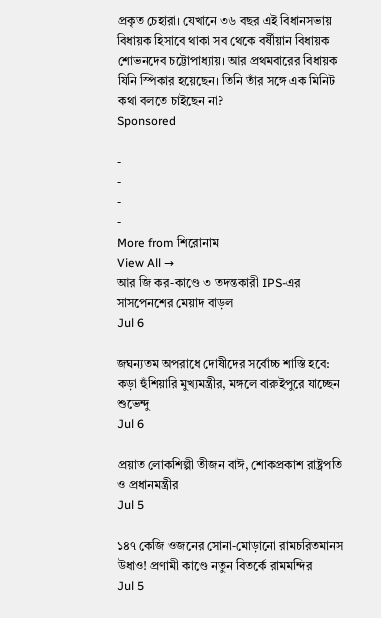প্রকৃত চেহারা। যেখানে ৩৬ বছর এই বিধানসভায় বিধায়ক হিসাবে থাকা সব থেকে বর্ষীয়ান বিধায়ক শোভনদেব চট্টোপাধ্যায়। আর প্রথমবারের বিধায়ক যিনি স্পিকার হয়েছেন। তিনি তাঁর সঙ্গে এক মিনিট কথা বলতে চাইছেন না?
Sponsored

-
-
-
-
More from শিরোনাম
View All →
আর জি কর-কাণ্ডে ৩ তদন্তকারী IPS-এর সাসপেনশের মেয়াদ বাড়ল
Jul 6

জঘন্যতম অপরাধে দোষীদের সর্বোচ্চ শাস্তি হবে: কড়া হুঁশিয়ারি মুখ্যমন্ত্রীর, মঙ্গলে বারুইপুরে যাচ্ছেন শুভেন্দু
Jul 6

প্রয়াত লোকশিল্পী তীজন বাঈ, শোকপ্রকাশ রাষ্ট্রপতি ও প্রধানমন্ত্রীর
Jul 5

১৪৭ কেজি ওজনের সোনা-মোড়ানো রামচরিতমানস উধাও! প্রণামী কাণ্ডে নতুন বিতর্কে রামমন্দির
Jul 5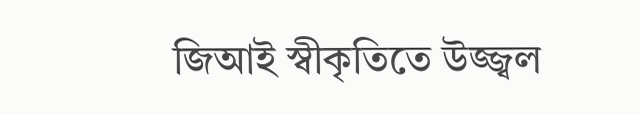জিআই স্বীকৃতিতে উজ্জ্বল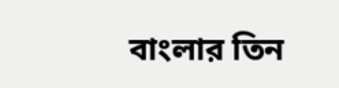বাংলার তিন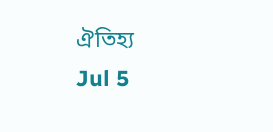ঐতিহ্য
Jul 5